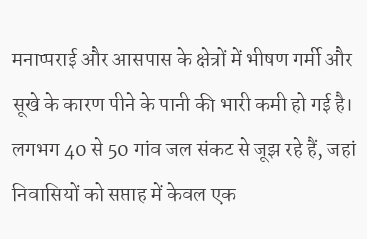मनाप्पराई और आसपास के क्षेत्रों में भीषण गर्मी और सूखे के कारण पीने के पानी की भारी कमी हो गई है। लगभग 40 से 50 गांव जल संकट से जूझ रहे हैं, जहां निवासियों को सप्ताह में केवल एक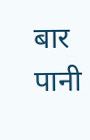बार पानी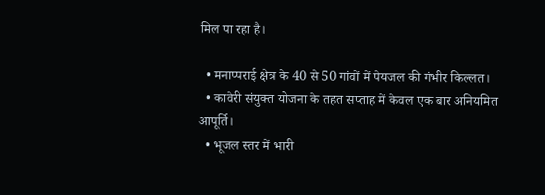मिल पा रहा है।

  • मनाप्पराई क्षेत्र के 40 से 50 गांवों में पेयजल की गंभीर किल्लत।
  • कावेरी संयुक्त योजना के तहत सप्ताह में केवल एक बार अनियमित आपूर्ति।
  • भूजल स्तर में भारी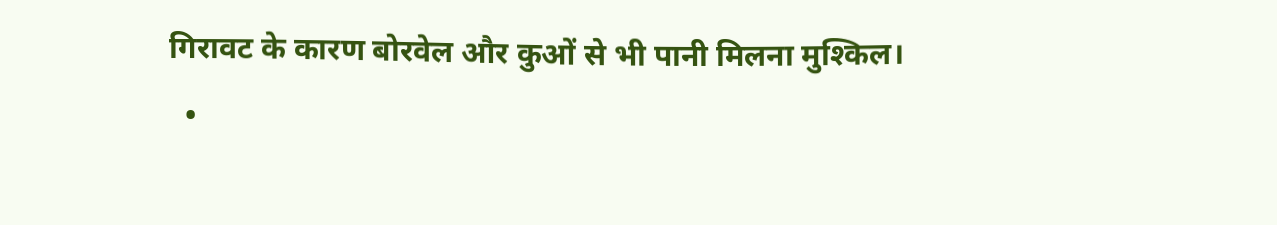गिरावट के कारण बोरवेल और कुओं से भी पानी मिलना मुश्किल।
  •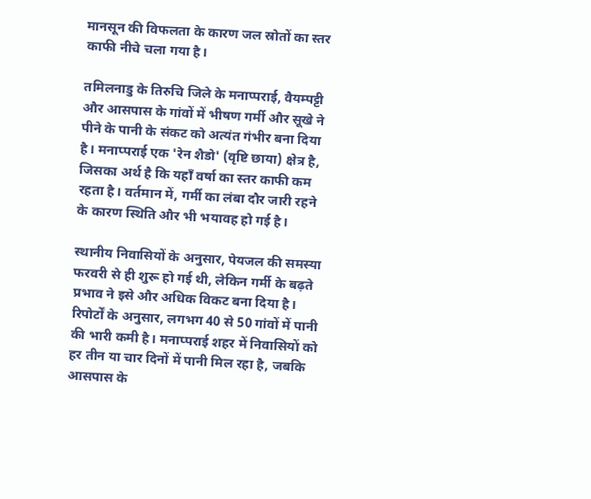मानसून की विफलता के कारण जल स्रोतों का स्तर काफी नीचे चला गया है।

तमिलनाडु के तिरुचि जिले के मनाप्पराई, वैयम्पट्टी और आसपास के गांवों में भीषण गर्मी और सूखे ने पीने के पानी के संकट को अत्यंत गंभीर बना दिया है। मनाप्पराई एक 'रेन शैडो' (वृष्टि छाया) क्षेत्र है, जिसका अर्थ है कि यहाँ वर्षा का स्तर काफी कम रहता है। वर्तमान में, गर्मी का लंबा दौर जारी रहने के कारण स्थिति और भी भयावह हो गई है।

स्थानीय निवासियों के अनुसार, पेयजल की समस्या फरवरी से ही शुरू हो गई थी, लेकिन गर्मी के बढ़ते प्रभाव ने इसे और अधिक विकट बना दिया है। रिपोर्टों के अनुसार, लगभग 40 से 50 गांवों में पानी की भारी कमी है। मनाप्पराई शहर में निवासियों को हर तीन या चार दिनों में पानी मिल रहा है, जबकि आसपास के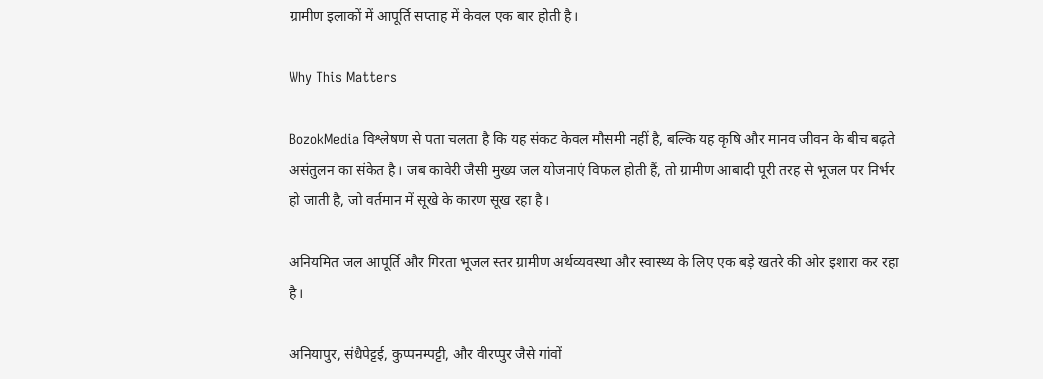ग्रामीण इलाकों में आपूर्ति सप्ताह में केवल एक बार होती है।

Why This Matters

BozokMedia विश्लेषण से पता चलता है कि यह संकट केवल मौसमी नहीं है, बल्कि यह कृषि और मानव जीवन के बीच बढ़ते असंतुलन का संकेत है। जब कावेरी जैसी मुख्य जल योजनाएं विफल होती हैं, तो ग्रामीण आबादी पूरी तरह से भूजल पर निर्भर हो जाती है, जो वर्तमान में सूखे के कारण सूख रहा है।

अनियमित जल आपूर्ति और गिरता भूजल स्तर ग्रामीण अर्थव्यवस्था और स्वास्थ्य के लिए एक बड़े खतरे की ओर इशारा कर रहा है।

अनियापुर, संधैपेट्टई, कुप्पनम्पट्टी, और वीरप्पुर जैसे गांवों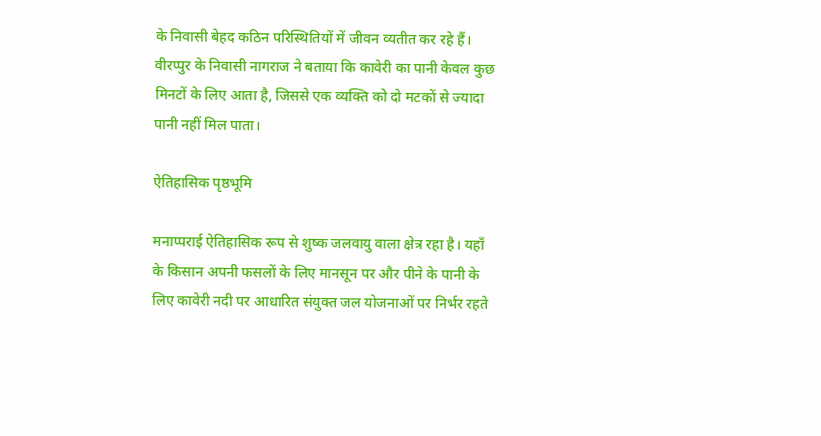के निवासी बेहद कठिन परिस्थितियों में जीवन व्यतीत कर रहे हैं। वीरप्पुर के निवासी नागराज ने बताया कि कावेरी का पानी केवल कुछ मिनटों के लिए आता है, जिससे एक व्यक्ति को दो मटकों से ज्यादा पानी नहीं मिल पाता।

ऐतिहासिक पृष्ठभूमि

मनाप्पराई ऐतिहासिक रूप से शुष्क जलवायु वाला क्षेत्र रहा है। यहाँ के किसान अपनी फसलों के लिए मानसून पर और पीने के पानी के लिए कावेरी नदी पर आधारित संयुक्त जल योजनाओं पर निर्भर रहते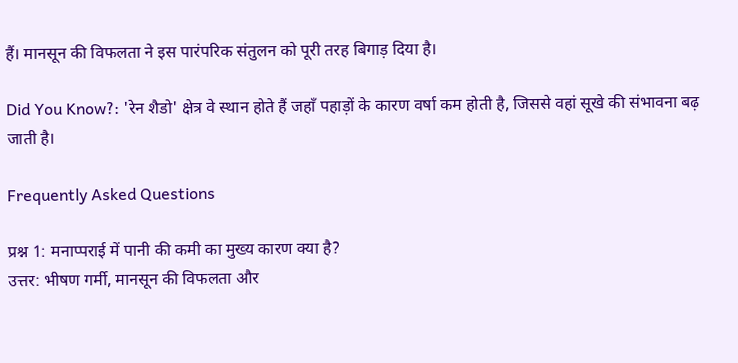हैं। मानसून की विफलता ने इस पारंपरिक संतुलन को पूरी तरह बिगाड़ दिया है।

Did You Know?: 'रेन शैडो' क्षेत्र वे स्थान होते हैं जहाँ पहाड़ों के कारण वर्षा कम होती है, जिससे वहां सूखे की संभावना बढ़ जाती है।

Frequently Asked Questions

प्रश्न 1: मनाप्पराई में पानी की कमी का मुख्य कारण क्या है?
उत्तर: भीषण गर्मी, मानसून की विफलता और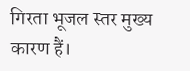गिरता भूजल स्तर मुख्य कारण हैं।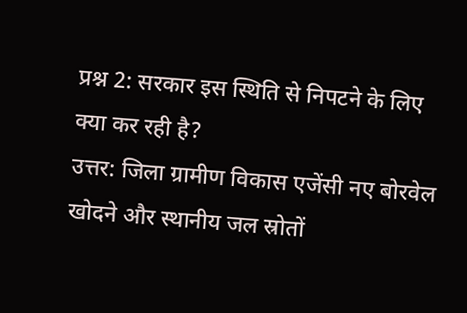प्रश्न 2: सरकार इस स्थिति से निपटने के लिए क्या कर रही है?
उत्तर: जिला ग्रामीण विकास एजेंसी नए बोरवेल खोदने और स्थानीय जल स्रोतों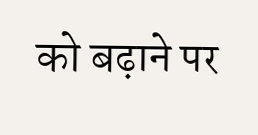को बढ़ाने पर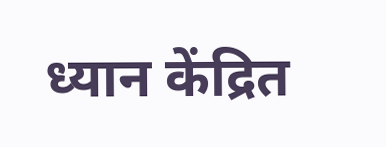ध्यान केंद्रित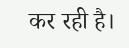कर रही है।